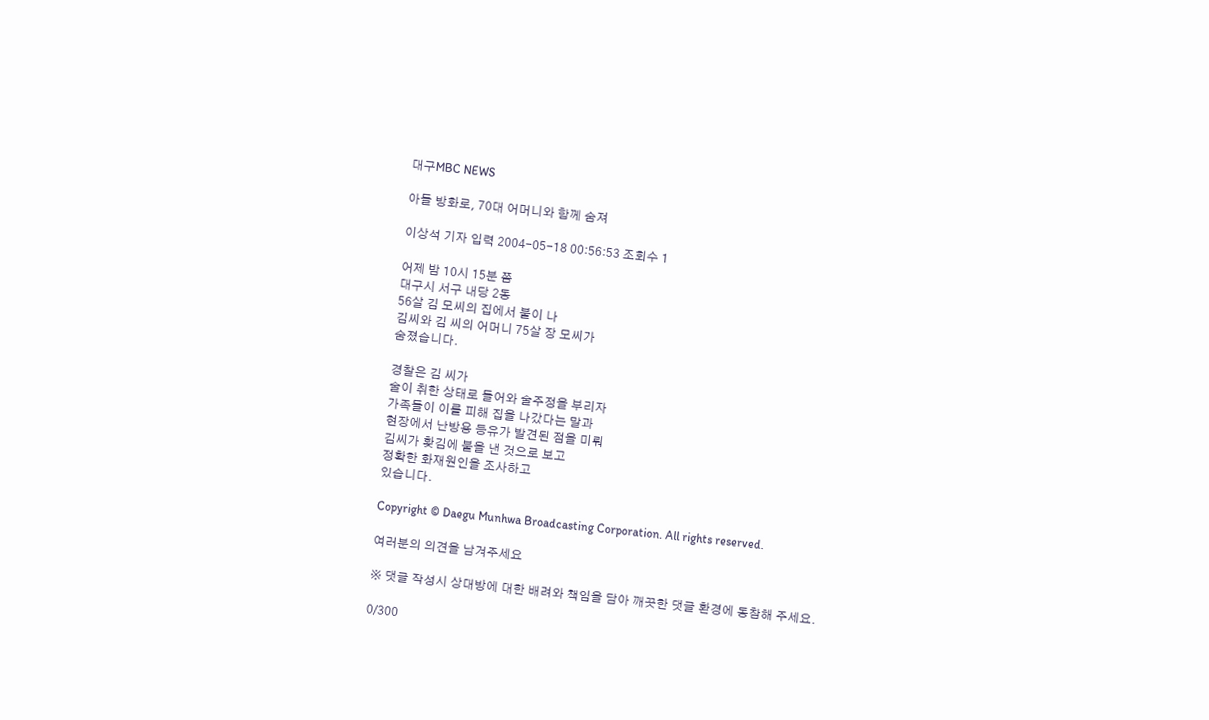대구MBC NEWS

아들 방화로, 70대 어머니와 함께 숨져

이상석 기자 입력 2004-05-18 00:56:53 조회수 1

어제 밤 10시 15분 쯤
대구시 서구 내당 2동
56살 김 모씨의 집에서 불이 나
김씨와 김 씨의 어머니 75살 장 모씨가
숨졌습니다.

경찰은 김 씨가
술이 취한 상태로 들어와 술주정을 부리자
가족들이 이를 피해 집을 나갔다는 말과
현장에서 난방용 등유가 발견된 점을 미뤄
김씨가 홧김에 불을 낸 것으로 보고
정확한 화재원인을 조사하고
있습니다.

Copyright © Daegu Munhwa Broadcasting Corporation. All rights reserved.

여러분의 의견을 남겨주세요

※ 댓글 작성시 상대방에 대한 배려와 책임을 담아 깨끗한 댓글 환경에 동참해 주세요.

0/300